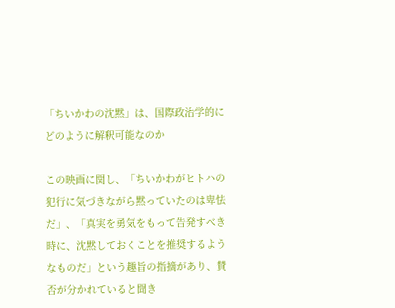「ちいかわの沈黙」は、国際政治学的にどのように解釈可能なのか

この映画に関し、「ちいかわがヒトハの犯行に気づきながら黙っていたのは卑怯だ」、「真実を勇気をもって告発すべき時に、沈黙しておくことを推奨するようなものだ」という趣旨の指摘があり、賛否が分かれていると聞き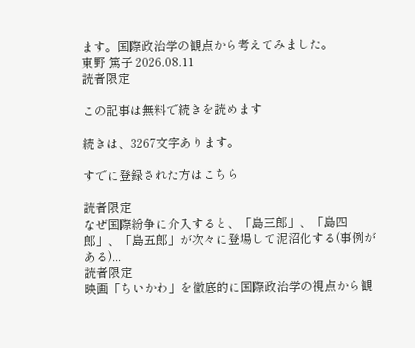ます。国際政治学の観点から考えてみました。
東野 篤子 2026.08.11
読者限定

この記事は無料で続きを読めます

続きは、3267文字あります。

すでに登録された方はこちら

読者限定
なぜ国際紛争に介入すると、「島三郎」、「島四郎」、「島五郎」が次々に登場して泥沼化する(事例がある)...
読者限定
映画「ちいかわ」を徹底的に国際政治学の視点から観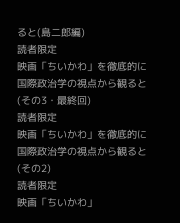ると(島二郎編)
読者限定
映画「ちいかわ」を徹底的に国際政治学の視点から観ると(その3・最終回)
読者限定
映画「ちいかわ」を徹底的に国際政治学の視点から観ると(その2)
読者限定
映画「ちいかわ」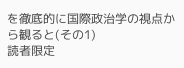を徹底的に国際政治学の視点から観ると(その1)
読者限定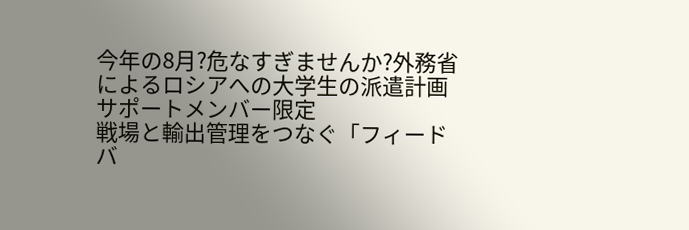今年の8月?危なすぎませんか?外務省によるロシアへの大学生の派遣計画
サポートメンバー限定
戦場と輸出管理をつなぐ「フィードバ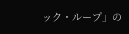ック・ループ」の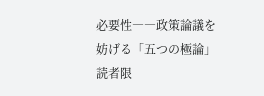必要性――政策論議を妨げる「五つの極論」
読者限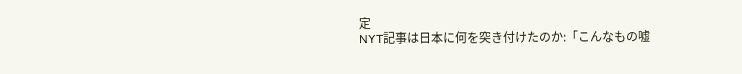定
NYT記事は日本に何を突き付けたのか:「こんなもの嘘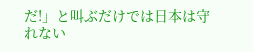だ!」と叫ぶだけでは日本は守れない